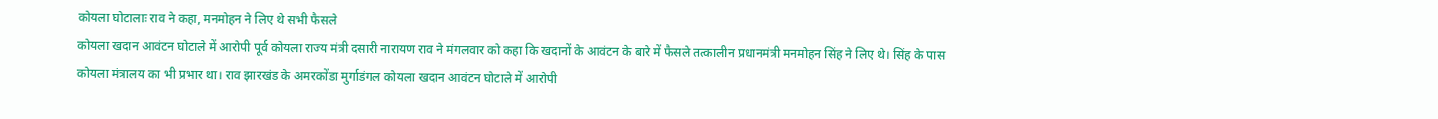कोयला घोटालाः राव ने कहा, मनमोहन ने लिए थे सभी फैसले
कोयला खदान आवंटन घोटाले में आरोपी पूर्व कोयला राज्य मंत्री दसारी नारायण राव ने मंगलवार को कहा कि खदानों के आवंटन के बारे में फैसले तत्कालीन प्रधानमंत्री मनमोहन सिंह ने लिए थे। सिंह के पास कोयला मंत्रालय का भी प्रभार था। राव झारखंड के अमरकोंडा मुर्गाडंगल कोयला खदान आवंटन घोटाले में आरोपी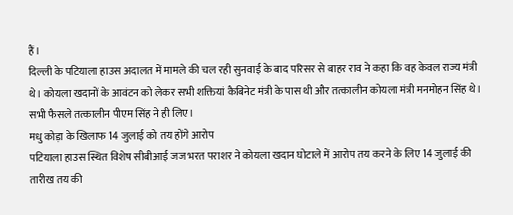हैं।
दिल्ली के पटियाला हाउस अदालत में मामले की चल रही सुनवाई के बाद परिसर से बाहर राव ने कहा कि वह केवल राज्य मंत्री थे। कोयला खदानों के आवंटन को लेकर सभी शक्तियां कैबिनेट मंत्री के पास थी और तत्कालीन कोयला मंत्री मनमोहन सिंह थे। सभी फैसले तत्कालीन पीएम सिंह ने ही लिए।
मधु कोड़ा के खिलाफ 14 जुलाई को तय होंगे आरोप
पटियाला हाउस स्थित विशेष सीबीआई जज भरत पराशर ने कोयला खदान घोटाले में आरोप तय करने के लिए 14 जुलाई की तारीख तय की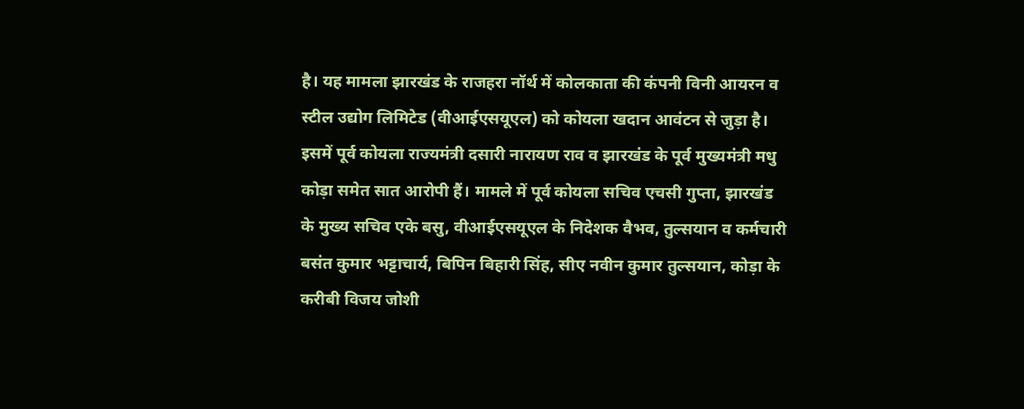है। यह मामला झारखंड के राजहरा नॉर्थ में कोलकाता की कंपनी विनी आयरन व स्टील उद्योग लिमिटेड (वीआईएसयूएल) को कोयला खदान आवंटन से जुड़ा है।
इसमें पूर्व कोयला राज्यमंत्री दसारी नारायण राव व झारखंड के पूर्व मुख्यमंत्री मधु कोड़ा समेत सात आरोपी हैं। मामले में पूर्व कोयला सचिव एचसी गुप्ता, झारखंड के मुख्य सचिव एके बसु, वीआईएसयूएल के निदेशक वैभव, तुल्सयान व कर्मचारी बसंत कुमार भट्टाचार्य, बिपिन बिहारी सिंह, सीए नवीन कुमार तुल्सयान, कोड़ा के करीबी विजय जोशी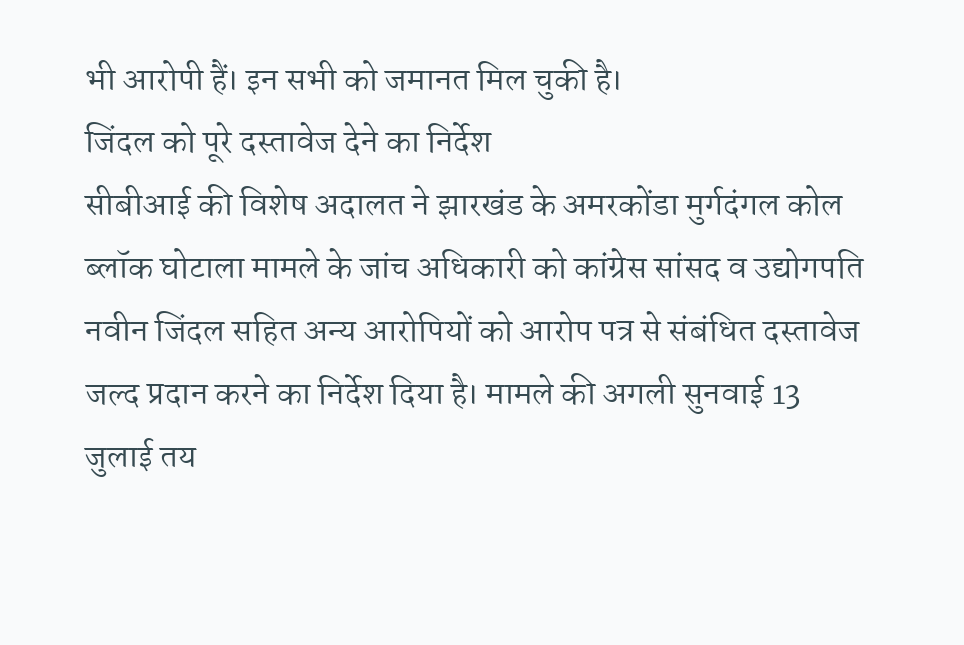भी आरोपी हैं। इन सभी को जमानत मिल चुकी है।
जिंदल को पूरे दस्तावेज देने का निर्देश
सीबीआई की विशेष अदालत ने झारखंड के अमरकोंडा मुर्गदंगल कोल ब्लॉक घोटाला मामले के जांच अधिकारी को कांग्रेस सांसद व उद्योगपति नवीन जिंदल सहित अन्य आरोपियों को आरोप पत्र से संबंधित दस्तावेज जल्द प्रदान करने का निर्देश दिया है। मामले की अगली सुनवाई 13 जुलाई तय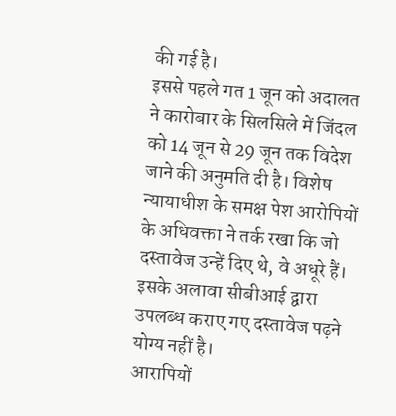की गई है।
इससे पहले गत 1 जून को अदालत ने कारोबार के सिलसिले में जिंदल को 14 जून से 29 जून तक विदेश जाने की अनुमति दी है। विशेष न्यायाधीश के समक्ष पेश आरोपियों के अधिवक्ता ने तर्क रखा कि जो दस्तावेज उन्हें दिए थे, वे अधूरे हैं। इसके अलावा सीबीआई द्वारा उपलब्ध कराए गए दस्तावेज पढ़ने योग्य नहीं है।
आरापियों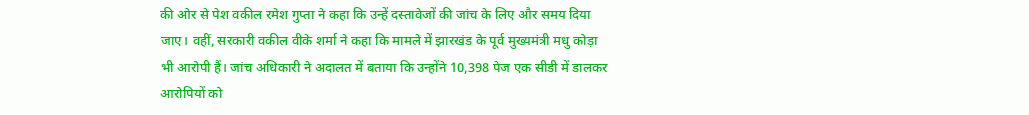की ओर से पेश वकील रमेश गुप्ता ने कहा कि उन्हें दस्तावेजों की जांच के लिए और समय दिया जाए। वहीं, सरकारी वकील वीके शर्मा ने कहा कि मामले में झारखंड के पूर्व मुख्यमंत्री मधु कोड़ा भी आरोपी हैं। जांच अधिकारी ने अदालत में बताया कि उन्होंने 10,398 पेज एक सीडी में डालकर आरोपियों को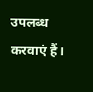उपलब्ध करवाएं हैं।